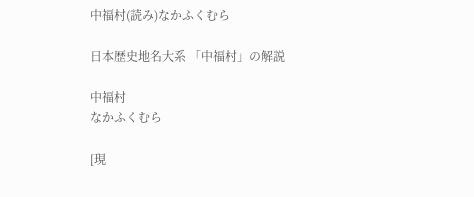中福村(読み)なかふくむら

日本歴史地名大系 「中福村」の解説

中福村
なかふくむら

[現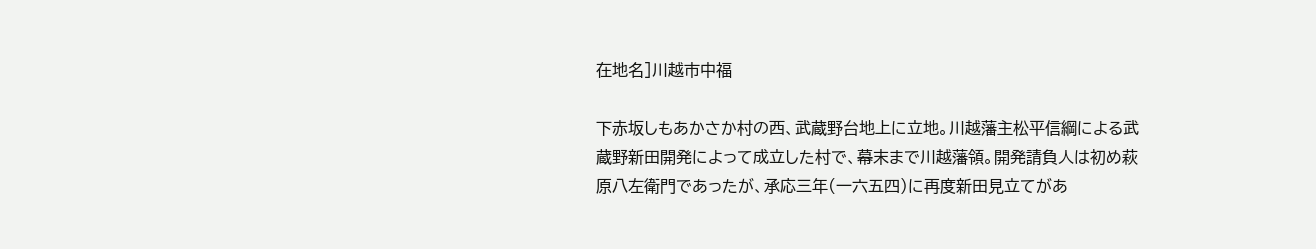在地名]川越市中福

下赤坂しもあかさか村の西、武蔵野台地上に立地。川越藩主松平信綱による武蔵野新田開発によって成立した村で、幕末まで川越藩領。開発請負人は初め萩原八左衛門であったが、承応三年(一六五四)に再度新田見立てがあ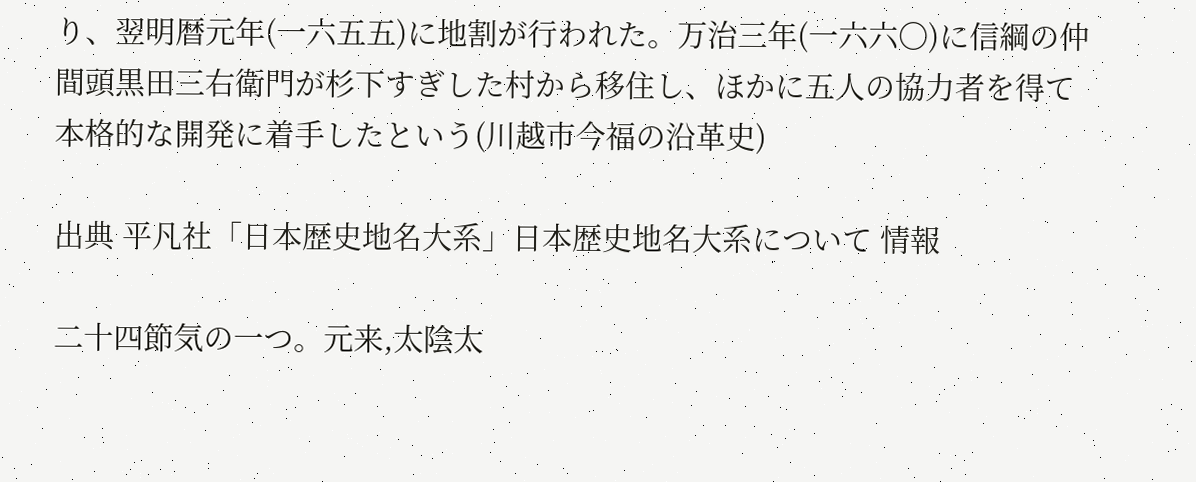り、翌明暦元年(一六五五)に地割が行われた。万治三年(一六六〇)に信綱の仲間頭黒田三右衛門が杉下すぎした村から移住し、ほかに五人の協力者を得て本格的な開発に着手したという(川越市今福の沿革史)

出典 平凡社「日本歴史地名大系」日本歴史地名大系について 情報

二十四節気の一つ。元来,太陰太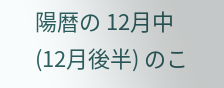陽暦の 12月中 (12月後半) のこ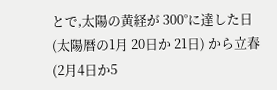とで,太陽の黄経が 300°に達した日 (太陽暦の1月 20日か 21日) から立春 (2月4日か5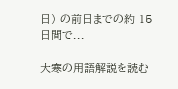日) の前日までの約 15日間で...

大寒の用語解説を読む